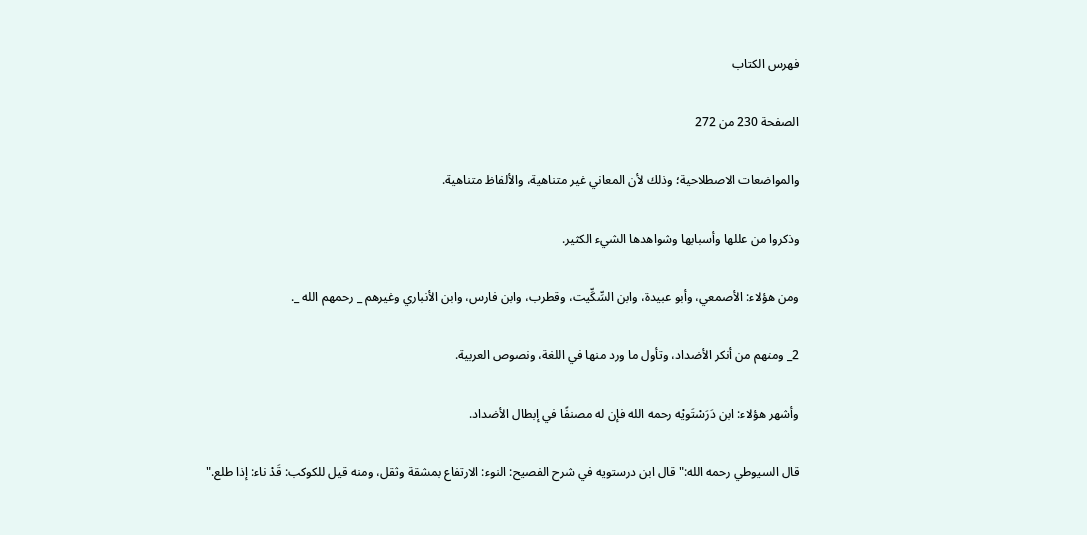فهرس الكتاب

الصفحة 230 من 272

والمواضعات الاصطلاحية؛ وذلك لأن المعاني غير متناهية، والألفاظ متناهية.

وذكروا من عللها وأسبابها وشواهدها الشيء الكثير.

ومن هؤلاء: الأصمعي، وأبو عبيدة، وابن السِّكِّيت، وقطرب، وابن فارس، وابن الأنباري وغيرهم _ رحمهم الله _.

2_ ومنهم من أنكر الأضداد، وتأول ما ورد منها في اللغة، ونصوص العربية.

وأشهر هؤلاء: ابن دَرَسْتَويْه رحمه الله فإن له مصنفًا في إبطال الأضداد.

قال السيوطي رحمه الله:"قال ابن درستويه في شرح الفصيح: النوء: الارتفاع بمشقة وثقل، ومنه قيل للكوكب: قَدْ ناء: إذا طلع."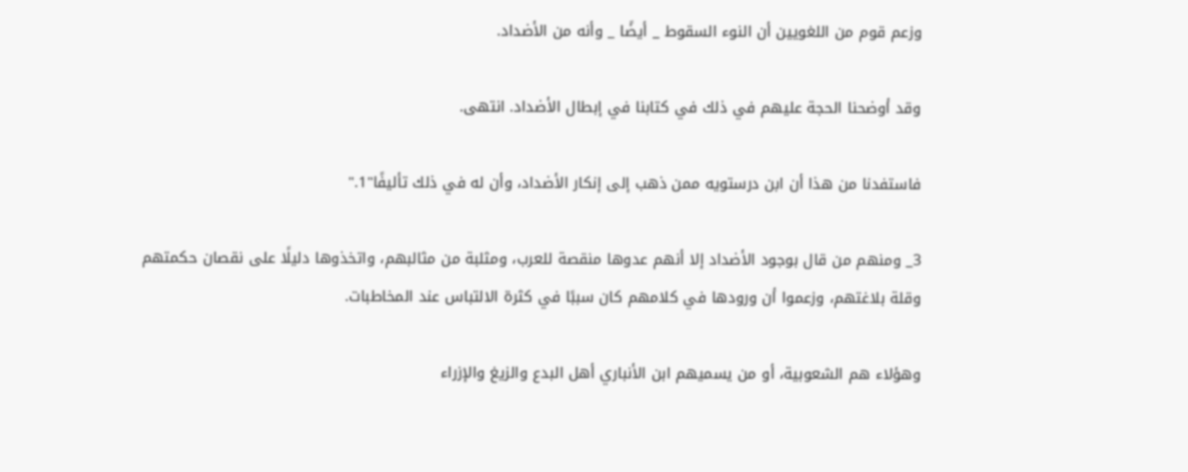وزعم قوم من اللغويين أن النوء السقوط _ أيضًا _ وأنه من الأضداد.

وقد أوضحنا الحجة عليهم في ذلك في كتابنا في إبطال الأضداد. انتهى.

فاستفدنا من هذا أن ابن درستويه ممن ذهب إلى إنكار الأضداد، وأن له في ذلك تأليفًا"1."

3_ ومنهم من قال بوجود الأضداد إلا أنهم عدوها منقصة للعرب، ومثلبة من مثالبهم، واتخذوها دليلًا على نقصان حكمتهم وقلة بلاغتهم، وزعموا أن ورودها في كلامهم كان سببًا في كثرة الالتباس عند المخاطبات.

وهؤلاء هم الشعوبية، أو من يسميهم ابن الأنباري أهل البدع والزيغ والإزراء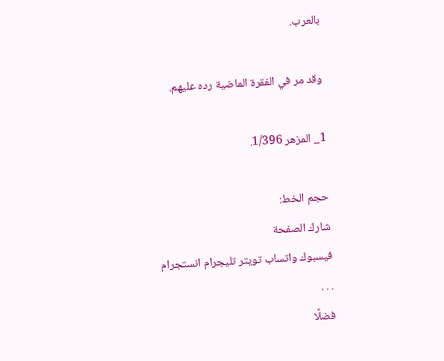بالعرب.

وقد مر في الفقرة الماضية رده عليهم.

1_ المزهر 1/396.

حجم الخط:
شارك الصفحة
فيسبوك واتساب تويتر تليجرام انستجرام
. . .
فضلًا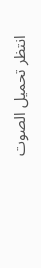انتظر تحميل الصوت